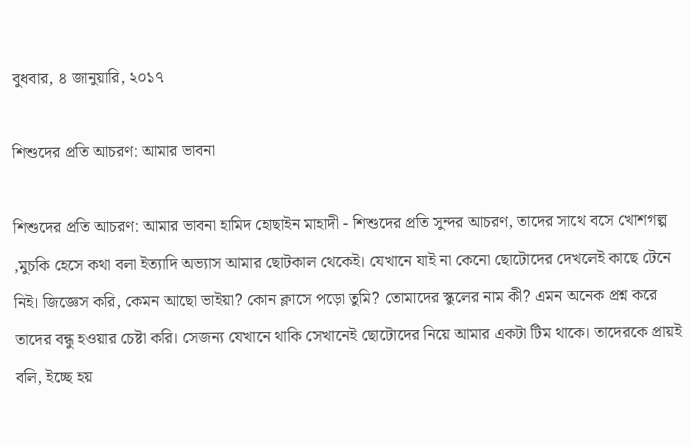বুধবার, ৪ জানুয়ারি, ২০১৭

শিশুদের প্রতি আচরণ: আমার ভাবনা

শিশুদের প্রতি আচরণ: আমার ভাবনা হামিদ হোছাইন মাহাদী - শিশুদের প্রতি সুন্দর আচরণ, তাদের সাথে বসে খোশগল্প ,মুচকি হেসে কথা বলা ইত্যাদি অভ্যাস আমার ছোটকাল থেকেই। যেখানে যাই না কেনো ছোটোদের দেখলেই কাছে টেনে নিই। জিজ্ঞেস করি, কেমন আছো ভাইয়া? কোন ক্লাসে পড়ো তুমি? তোমাদের স্কুলের নাম কী? এমন অনেক প্রশ্ন করে তাদের বন্ধু হওয়ার চেষ্টা করি। সেজন্য যেখানে থাকি সেখানেই ছোটোদের নিয়ে আমার একটা টিম থাকে। তাদেরকে প্রায়ই বলি, ইচ্ছে হয়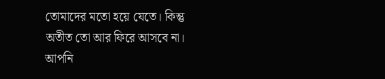তোমাদের মতো হয়ে যেতে। কিন্তু অতীত তো আর ফিরে আসবে না। আপনি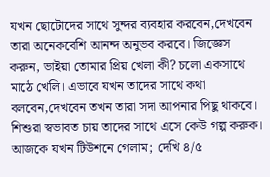যখন ছোটোদের সাথে সুন্দর ব্যবহার করবেন,দেখবেন তারা অনেকবেশি আনন্দ অনুভব করবে। জিজ্ঞেস করুন, ভাইয়া তোমার প্রিয় খেলা কী? চলো একসাথে মাঠে খেলি। এভাবে যখন তাদের সাথে কথা বলবেন,দেখবেন তখন তারা সদা আপনার পিছু থাকবে। শিশুরা স্বভাবত চায় তাদের সাথে এসে কেউ গল্প করুক। আজকে যখন টিউশনে গেলাম; দেখি ৪/৫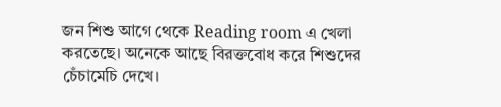জন শিশু আগে থেকে Reading room এ খেলা করতেছে। অনেকে আছে বিরক্তবোধ করে শিশুদের চেঁচামেচি দেখে।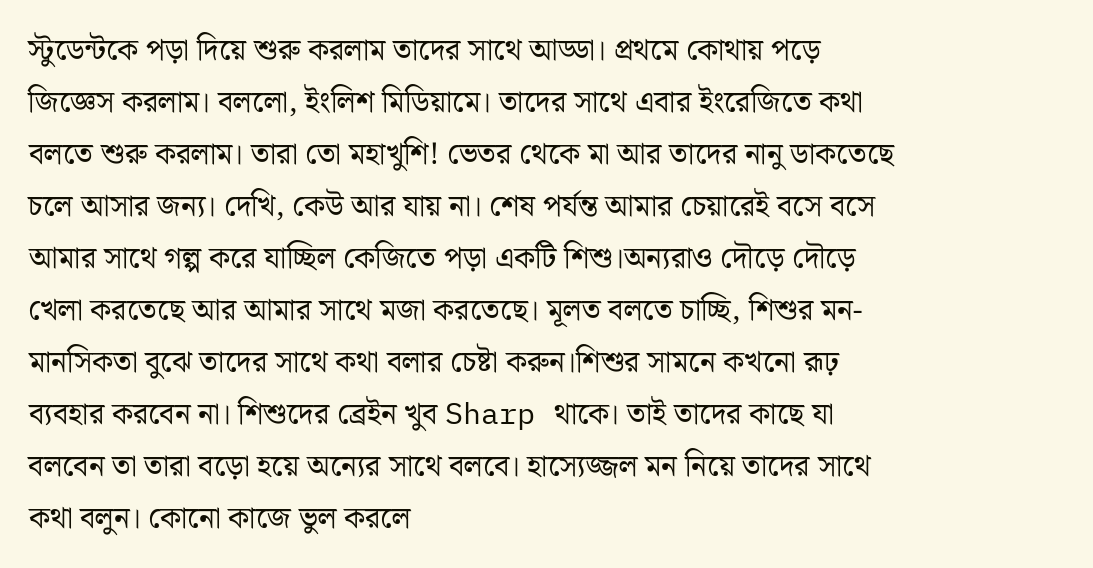স্টুডেন্টকে পড়া দিয়ে শুরু করলাম তাদের সাথে আড্ডা। প্রথমে কোথায় পড়ে জিজ্ঞেস করলাম। বললো, ইংলিশ মিডিয়ামে। তাদের সাথে এবার ইংরেজিতে কথা বলতে শুরু করলাম। তারা তো মহাখুশি! ভেতর থেকে মা আর তাদের নানু ডাকতেছে চলে আসার জন্য। দেখি, কেউ আর যায় না। শেষ পর্যন্ত আমার চেয়ারেই বসে বসে আমার সাথে গল্প করে যাচ্ছিল কেজিতে পড়া একটি শিশু।অন্যরাও দৌড়ে দৌড়ে খেলা করতেছে আর আমার সাথে মজা করতেছে। মূলত বলতে চাচ্ছি, শিশুর মন-মানসিকতা বুঝে তাদের সাথে কথা বলার চেষ্টা করুন।শিশুর সামনে কখনো রূঢ় ব্যবহার করবেন না। শিশুদের ব্রেইন খুব Sharp থাকে। তাই তাদের কাছে যা বলবেন তা তারা বড়ো হয়ে অন্যের সাথে বলবে। হাস্যেজ্জল মন নিয়ে তাদের সাথে কথা বলুন। কোনো কাজে ভুল করলে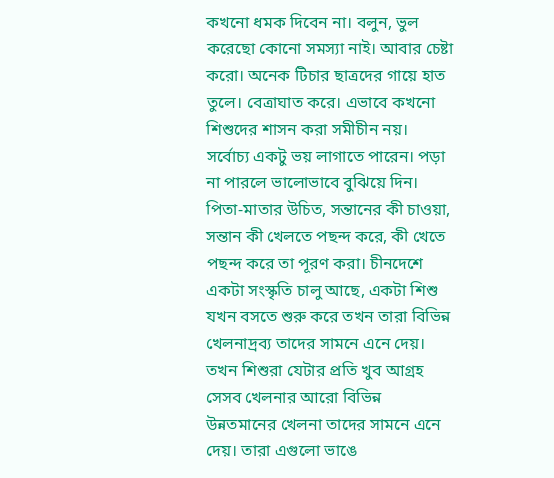কখনো ধমক দিবেন না। বলুন, ভুল করেছো কোনো সমস্যা নাই। আবার চেষ্টা করো। অনেক টিচার ছাত্রদের গায়ে হাত তুলে। বেত্রাঘাত করে। এভাবে কখনো শিশুদের শাসন করা সমীচীন নয়। সর্বোচ্য একটু ভয় লাগাতে পারেন। পড়া না পারলে ভালোভাবে বুঝিয়ে দিন। পিতা-মাতার উচিত, সন্তানের কী চাওয়া, সন্তান কী খেলতে পছন্দ করে, কী খেতে পছন্দ করে তা পূরণ করা। চীনদেশে একটা সংস্কৃতি চালু আছে, একটা শিশু যখন বসতে শুরু করে তখন তারা বিভিন্ন খেলনাদ্রব্য তাদের সামনে এনে দেয়। তখন শিশুরা যেটার প্রতি খুব আগ্রহ সেসব খেলনার আরো বিভিন্ন উন্নতমানের খেলনা তাদের সামনে এনে দেয়। তারা এগুলো ভাঙে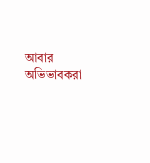আবার অভিভাবকরা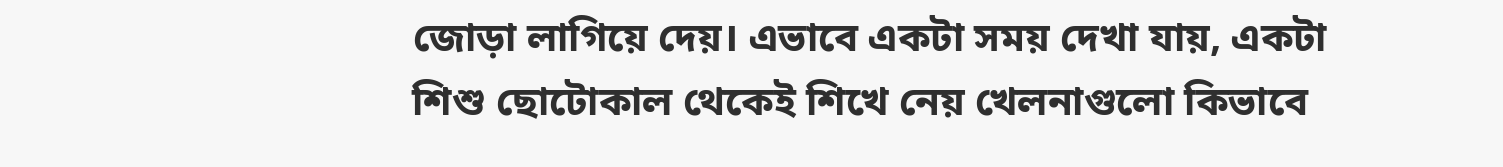জোড়া লাগিয়ে দেয়। এভাবে একটা সময় দেখা যায়, একটা শিশু ছোটোকাল থেকেই শিখে নেয় খেলনাগুলো কিভাবে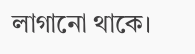লাগানো থাকে।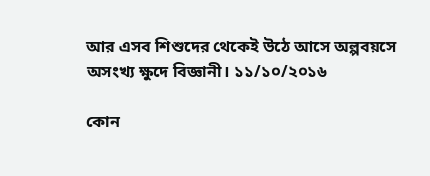আর এসব শিশুদের থেকেই উঠে আসে অল্পবয়সে অসংখ্য ক্ষুদে বিজ্ঞানী। ১১/১০/২০১৬

কোন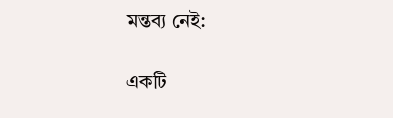মন্তব্য নেই:

একটি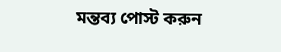মন্তব্য পোস্ট করুন